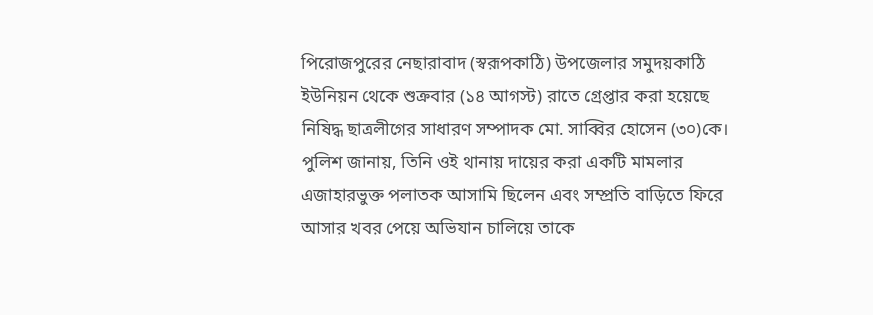পিরোজপুরের নেছারাবাদ (স্বরূপকাঠি) উপজেলার সমুদয়কাঠি ইউনিয়ন থেকে শুক্রবার (১৪ আগস্ট) রাতে গ্রেপ্তার করা হয়েছে নিষিদ্ধ ছাত্রলীগের সাধারণ সম্পাদক মো. সাব্বির হোসেন (৩০)কে। পুলিশ জানায়, তিনি ওই থানায় দায়ের করা একটি মামলার এজাহারভুক্ত পলাতক আসামি ছিলেন এবং সম্প্রতি বাড়িতে ফিরে আসার খবর পেয়ে অভিযান চালিয়ে তাকে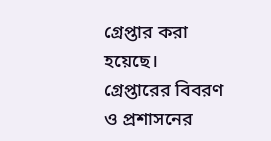গ্রেপ্তার করা হয়েছে।
গ্রেপ্তারের বিবরণ ও প্রশাসনের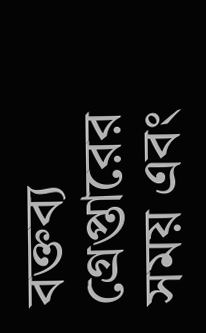বক্তব্য
গ্রেপ্তারের সময় এবং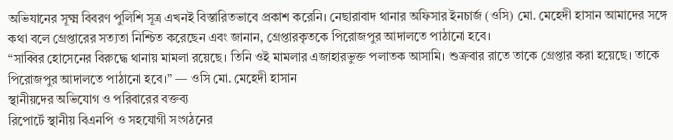অভিযানের সূক্ষ্ম বিবরণ পুলিশি সূত্র এখনই বিস্তারিতভাবে প্রকাশ করেনি। নেছারাবাদ থানার অফিসার ইনচার্জ (ওসি) মো. মেহেদী হাসান আমাদের সঙ্গে কথা বলে গ্রেপ্তারের সত্যতা নিশ্চিত করেছেন এবং জানান, গ্রেপ্তারকৃতকে পিরোজপুর আদালতে পাঠানো হবে।
“সাব্বির হোসেনের বিরুদ্ধে থানায় মামলা রয়েছে। তিনি ওই মামলার এজাহারভুক্ত পলাতক আসামি। শুক্রবার রাতে তাকে গ্রেপ্তার করা হয়েছে। তাকে পিরোজপুর আদালতে পাঠানো হবে।” — ওসি মো. মেহেদী হাসান
স্থানীয়দের অভিযোগ ও পরিবারের বক্তব্য
রিপোর্টে স্থানীয় বিএনপি ও সহযোগী সংগঠনের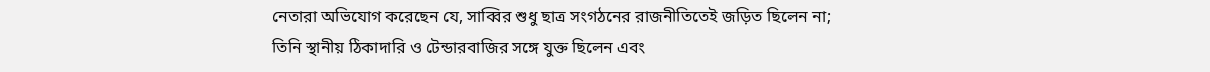নেতারা অভিযোগ করেছেন যে, সাব্বির শুধু ছাত্র সংগঠনের রাজনীতিতেই জড়িত ছিলেন না; তিনি স্থানীয় ঠিকাদারি ও টেন্ডারবাজির সঙ্গে যুক্ত ছিলেন এবং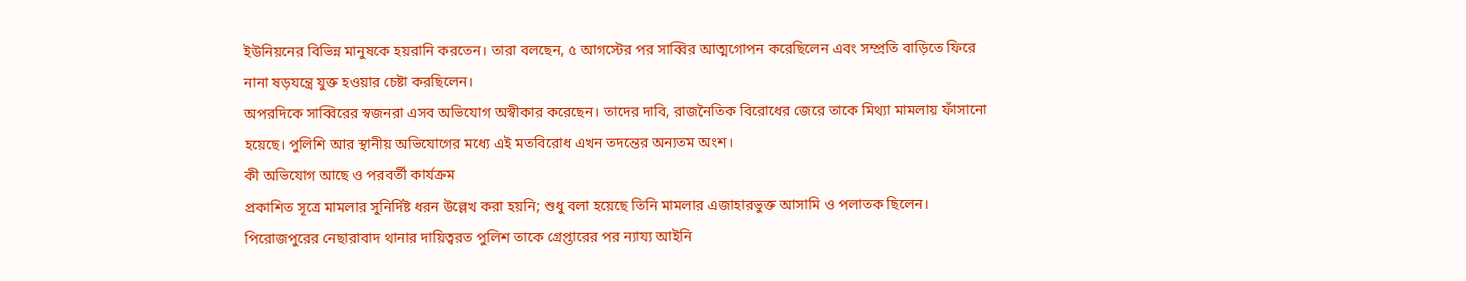ইউনিয়নের বিভিন্ন মানুষকে হয়রানি করতেন। তারা বলছেন, ৫ আগস্টের পর সাব্বির আত্মগোপন করেছিলেন এবং সম্প্রতি বাড়িতে ফিরে নানা ষড়যন্ত্রে যুক্ত হওয়ার চেষ্টা করছিলেন।
অপরদিকে সাব্বিরের স্বজনরা এসব অভিযোগ অস্বীকার করেছেন। তাদের দাবি, রাজনৈতিক বিরোধের জেরে তাকে মিথ্যা মামলায় ফাঁসানো হয়েছে। পুলিশি আর স্থানীয় অভিযোগের মধ্যে এই মতবিরোধ এখন তদন্তের অন্যতম অংশ।
কী অভিযোগ আছে ও পরবর্তী কার্যক্রম
প্রকাশিত সূত্রে মামলার সুনির্দিষ্ট ধরন উল্লেখ করা হয়নি; শুধু বলা হয়েছে তিনি মামলার এজাহারভুক্ত আসামি ও পলাতক ছিলেন। পিরোজপুরের নেছারাবাদ থানার দায়িত্বরত পুলিশ তাকে গ্রেপ্তারের পর ন্যায্য আইনি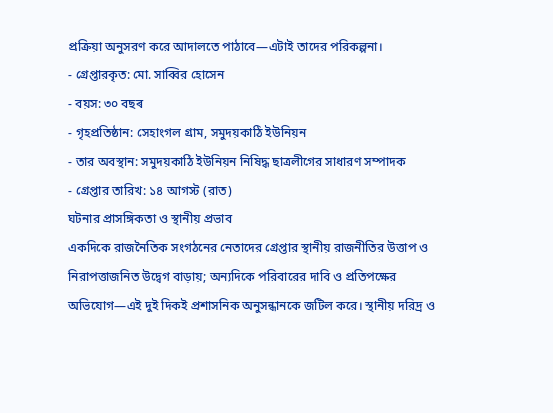প্রক্রিয়া অনুসরণ করে আদালতে পাঠাবে—এটাই তাদের পরিকল্পনা।
- গ্রেপ্তারকৃত: মো. সাব্বির হোসেন
- বয়স: ৩০ বছৰ
- গৃহপ্রতিষ্ঠান: সেহাংগল গ্রাম, সমুদয়কাঠি ইউনিয়ন
- তার অবস্থান: সমুদয়কাঠি ইউনিয়ন নিষিদ্ধ ছাত্রলীগের সাধারণ সম্পাদক
- গ্রেপ্তার তারিখ: ১৪ আগস্ট (রাত)
ঘটনার প্রাসঙ্গিকতা ও স্থানীয় প্রভাব
একদিকে রাজনৈতিক সংগঠনের নেতাদের গ্রেপ্তার স্থানীয় রাজনীতির উত্তাপ ও নিরাপত্তাজনিত উদ্বেগ বাড়ায়; অন্যদিকে পরিবারের দাবি ও প্রতিপক্ষের অভিযোগ—এই দুই দিকই প্রশাসনিক অনুসন্ধানকে জটিল করে। স্থানীয় দরিদ্র ও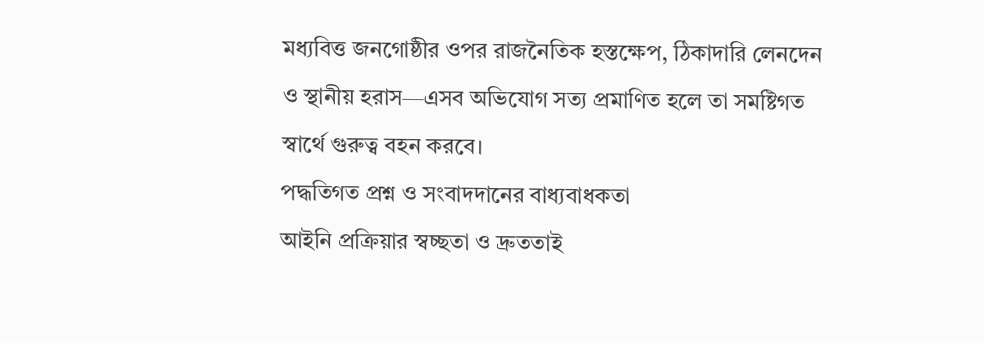মধ্যবিত্ত জনগোষ্ঠীর ওপর রাজনৈতিক হস্তক্ষেপ, ঠিকাদারি লেনদেন ও স্থানীয় হরাস—এসব অভিযোগ সত্য প্রমাণিত হলে তা সমষ্টিগত স্বার্থে গুরুত্ব বহন করবে।
পদ্ধতিগত প্রশ্ন ও সংবাদদানের বাধ্যবাধকতা
আইনি প্রক্রিয়ার স্বচ্ছতা ও দ্রুততাই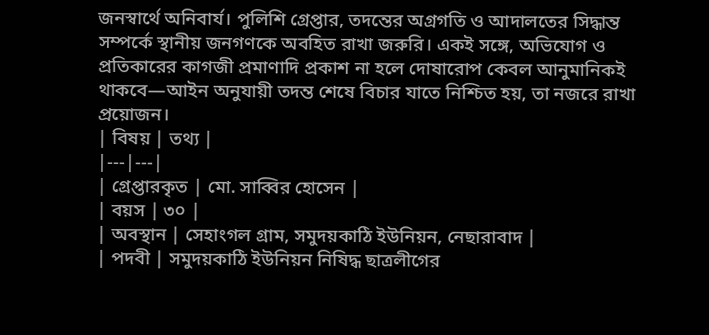জনস্বার্থে অনিবার্য। পুলিশি গ্রেপ্তার, তদন্তের অগ্রগতি ও আদালতের সিদ্ধান্ত সম্পর্কে স্থানীয় জনগণকে অবহিত রাখা জরুরি। একই সঙ্গে, অভিযোগ ও প্রতিকারের কাগজী প্রমাণাদি প্রকাশ না হলে দোষারোপ কেবল আনুমানিকই থাকবে—আইন অনুযায়ী তদন্ত শেষে বিচার যাতে নিশ্চিত হয়, তা নজরে রাখা প্রয়োজন।
| বিষয় | তথ্য |
|---|---|
| গ্রেপ্তারকৃত | মো. সাব্বির হোসেন |
| বয়স | ৩০ |
| অবস্থান | সেহাংগল গ্রাম, সমুদয়কাঠি ইউনিয়ন, নেছারাবাদ |
| পদবী | সমুদয়কাঠি ইউনিয়ন নিষিদ্ধ ছাত্রলীগের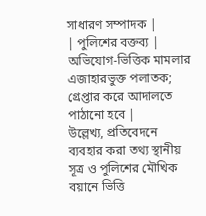সাধারণ সম্পাদক |
| পুলিশের বক্তব্য | অভিযোগ-ভিত্তিক মামলার এজাহারভুক্ত পলাতক; গ্রেপ্তার করে আদালতে পাঠানো হবে |
উল্লেখ্য, প্রতিবেদনে ব্যবহার করা তথ্য স্থানীয় সূত্র ও পুলিশের মৌখিক বয়ানে ভিত্তি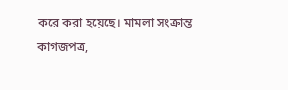করে করা হয়েছে। মামলা সংক্রান্ত কাগজপত্র,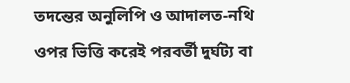তদন্তের অনুলিপি ও আদালত-নথি ওপর ভিত্তি করেই পরবর্তী দুর্ঘট্য বা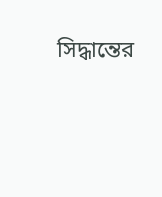সিদ্ধান্তের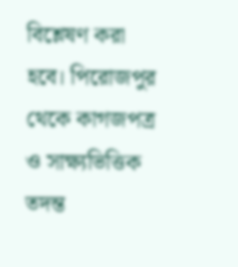বিশ্লেষণ করা হবে। পিরোজপুর থেকে কাগজপত্র ও সাক্ষ্যভিত্তিক তদন্ত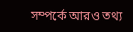সম্পর্কে আরও তথ্য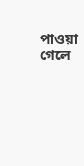পাওয়া গেলে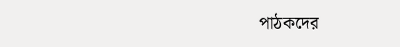পাঠকদের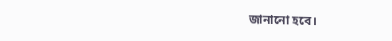জানানো হবে।